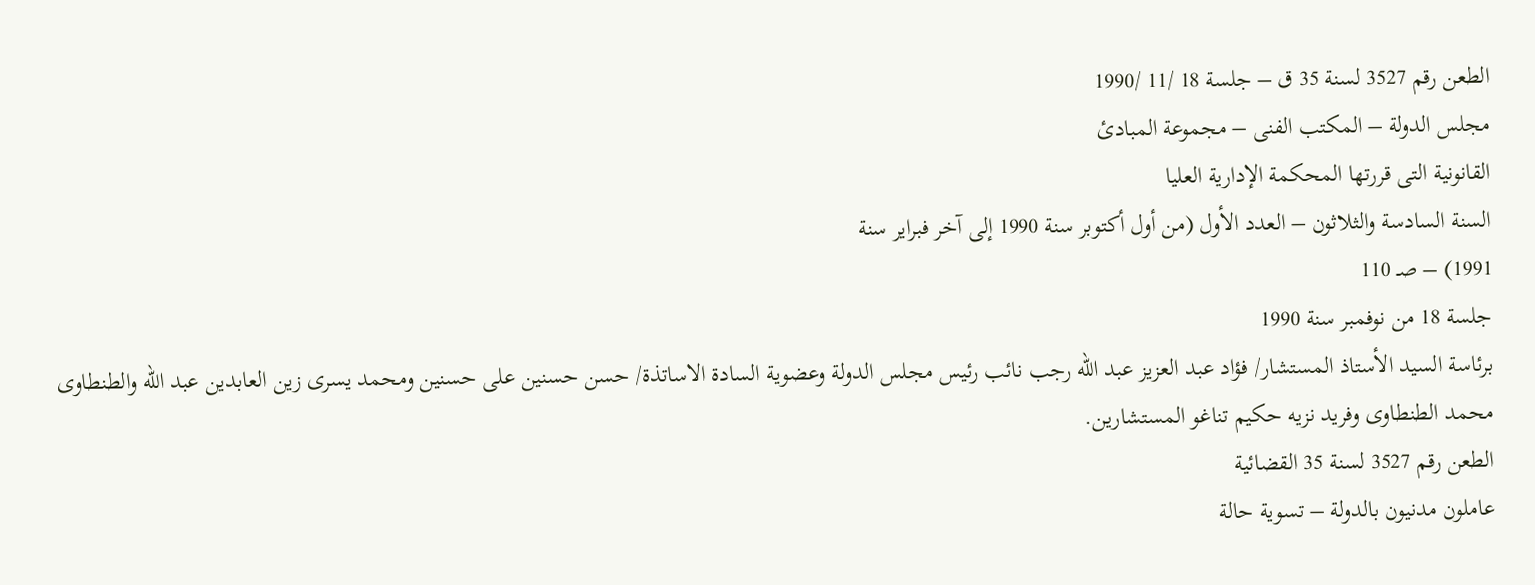الطعن رقم 3527 لسنة 35 ق – جلسة 18 /11 /1990
مجلس الدولة – المكتب الفنى – مجموعة المبادئ
القانونية التى قررتها المحكمة الإدارية العليا
السنة السادسة والثلاثون – العدد الأول (من أول أكتوبر سنة 1990 إلى آخر فبراير سنة
1991) – صـ 110
جلسة 18 من نوفمبر سنة 1990
برئاسة السيد الأستاذ المستشار/ فؤاد عبد العزيز عبد الله رجب نائب رئيس مجلس الدولة وعضوية السادة الاساتذة/ حسن حسنين على حسنين ومحمد يسرى زين العابدين عبد الله والطنطاوى محمد الطنطاوى وفريد نزيه حكيم تناغو المستشارين.
الطعن رقم 3527 لسنة 35 القضائية
عاملون مدنيون بالدولة – تسوية حالة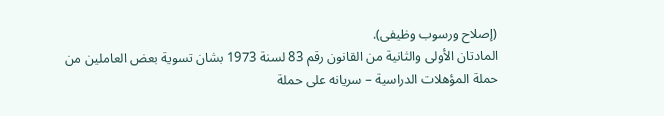(إصلاح ورسوب وظيفى).
المادتان الأولى والثانية من القانون رقم 83 لسنة 1973 بشان تسوية بعض العاملين من
حملة المؤهلات الدراسية – سريانه على حملة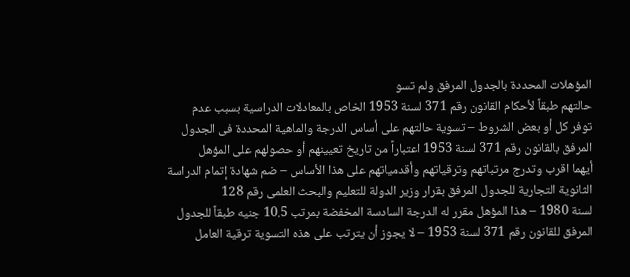المؤهلات المحددة بالجدول المرفق ولم تسو
حالتهم طبقاً لأحكام القانون رقم 371 لسنة 1953 الخاص بالمعادلات الدراسية بسبب عدم
توفر كل أو بعض الشروط – تسوية حالتهم على أساس الدرجة والماهية المحددة فى الجدول
المرفق بالقانون رقم 371 لسنة 1953 اعتباراً من تاريخ تعيينهم أو حصولهم على المؤهل
أيهما اقرب وتدرج مرتباتهم وترقياتهم وأقدمياتهم على هذا الأساس – ضم شهادة إتمام الدراسة
الثانوية التجارية للجدول المرفق بقرار وزير الدولة للتعليم والبحث العلمى رقم 128
لسنة 1980 – هذا المؤهل مقرر له الدرجة السادسة المخفضة بمرتب 10.5 جنيه طبقاً للجدول
المرفق للقانون رقم 371 لسنة 1953 – لا يجوز أن يترتب على هذه التسوية ترقية العامل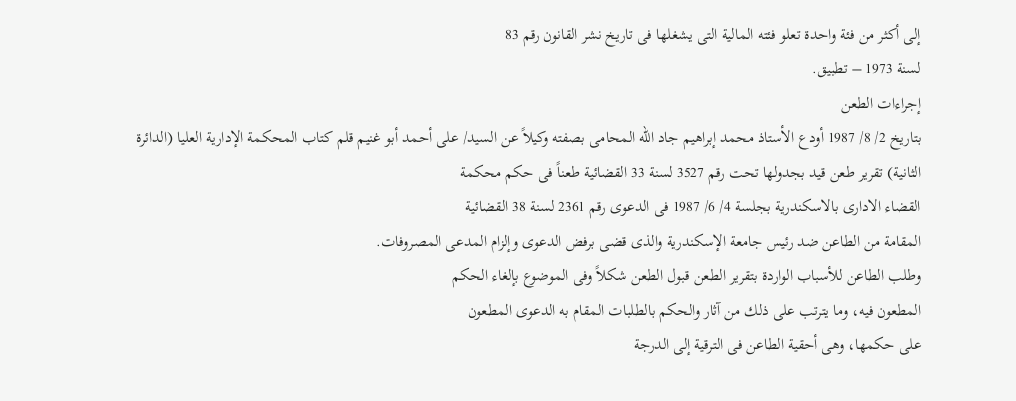إلى أكثر من فئة واحدة تعلو فئته المالية التى يشغلها فى تاريخ نشر القانون رقم 83
لسنة 1973 – تطبيق.
إجراءات الطعن
بتاريخ 2/ 8/ 1987 أودع الأستاذ محمد إبراهيم جاد الله المحامى بصفته وكيلاً عن السيد/ على أحمد أبو غنيم قلم كتاب المحكمة الإدارية العليا (الدائرة
الثانية) تقرير طعن قيد بجدولها تحت رقم 3527 لسنة 33 القضائية طعناً فى حكم محكمة
القضاء الادارى بالاسكندرية بجلسة 4/ 6/ 1987 فى الدعوى رقم 2361 لسنة 38 القضائية
المقامة من الطاعن ضد رئيس جامعة الإسكندرية والذى قضى برفض الدعوى وإلزام المدعى المصروفات.
وطلب الطاعن للأسباب الواردة بتقرير الطعن قبول الطعن شكلاً وفى الموضوع بإلغاء الحكم
المطعون فيه، وما يترتب على ذلك من آثار والحكم بالطلبات المقام به الدعوى المطعون
على حكمها، وهى أحقية الطاعن فى الترقية إلى الدرجة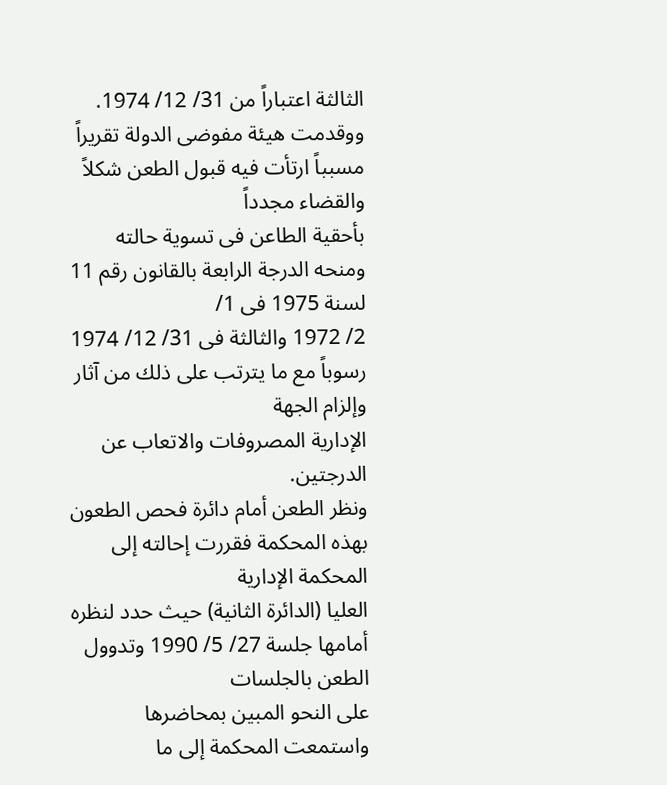الثالثة اعتباراً من 31/ 12/ 1974.
ووقدمت هيئة مفوضى الدولة تقريراً مسبباً ارتأت فيه قبول الطعن شكلاً والقضاء مجدداً
بأحقية الطاعن فى تسوية حالته ومنحه الدرجة الرابعة بالقانون رقم 11 لسنة 1975 فى 1/
2/ 1972 والثالثة فى 31/ 12/ 1974 رسوباً مع ما يترتب على ذلك من آثار وإلزام الجهة
الإدارية المصروفات والاتعاب عن الدرجتين.
ونظر الطعن أمام دائرة فحص الطعون بهذه المحكمة فقررت إحالته إلى المحكمة الإدارية
العليا (الدائرة الثانية) حيث حدد لنظره أمامها جلسة 27/ 5/ 1990 وتدوول الطعن بالجلسات
على النحو المبين بمحاضرها واستمعت المحكمة إلى ما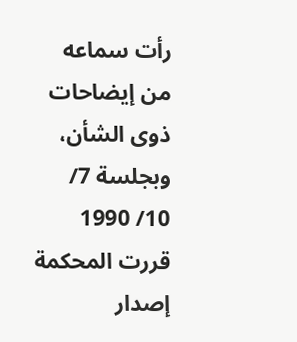رأت سماعه من إيضاحات ذوى الشأن،
وبجلسة 7/ 10/ 1990 قررت المحكمة إصدار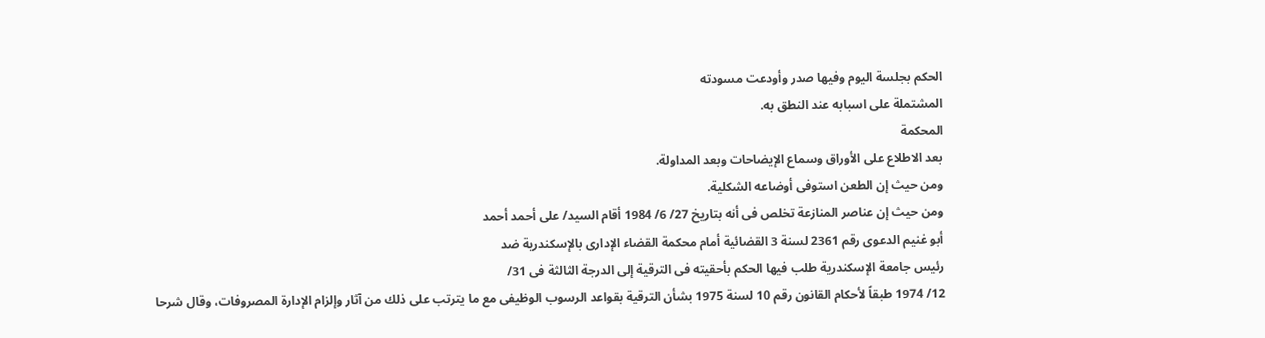الحكم بجلسة اليوم وفيها صدر وأودعت مسودته
المشتملة على اسبابه عند النطق به.
المحكمة
بعد الاطلاع على الأوراق وسماع الإيضاحات وبعد المداولة.
ومن حيث إن الطعن استوفى أوضاعه الشكلية.
ومن حيث إن عناصر المنازعة تخلص فى أنه بتاريخ 27/ 6/ 1984 أقام السيد/ على أحمد أحمد
أبو غنيم الدعوى رقم 2361 لسنة 3 القضائية أمام محكمة القضاء الإدارى بالإسكندرية ضد
رئيس جامعة الإسكندرية طلب فيها الحكم بأحقيته فى الترقية إلى الدرجة الثالثة فى 31/
12/ 1974 طبقاً لأحكام القانون رقم 10 لسنة 1975 بشأن الترقية بقواعد الرسوب الوظيفى مع ما يترتب على ذلك من آثار وإلزام الإدارة المصروفات، وقال شرحا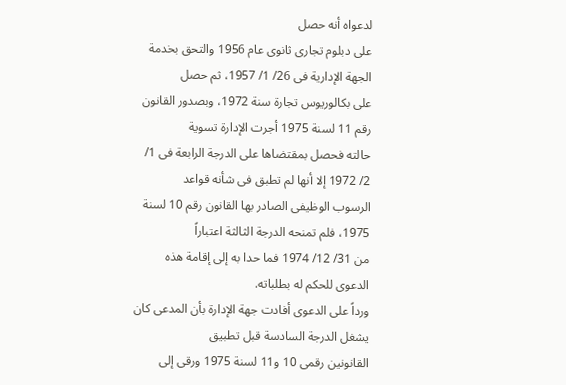لدعواه أنه حصل
على دبلوم تجارى ثانوى عام 1956 والتحق بخدمة الجهة الإدارية فى 26/ 1/ 1957، ثم حصل
على بكالوريوس تجارة سنة 1972، وبصدور القانون رقم 11 لسنة 1975 أجرت الإدارة تسوية
حالته فحصل بمقتضاها على الدرجة الرابعة فى 1/ 2/ 1972 إلا أنها لم تطبق فى شأنه قواعد
الرسوب الوظيفى الصادر بها القانون رقم 10 لسنة 1975، فلم تمنحه الدرجة الثالثة اعتباراً
من 31/ 12/ 1974 فما حدا به إلى إقامة هذه الدعوى للحكم له بطلباته.
ورداً على الدعوى أفادت جهة الإدارة بأن المدعى كان يشغل الدرجة السادسة قبل تطبيق
القانونين رقمى 10 و11 لسنة 1975 ورقى إلى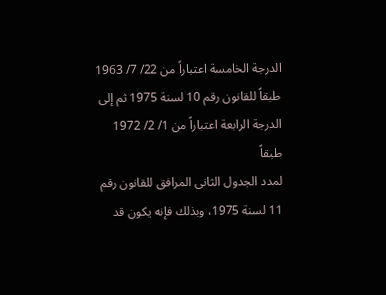الدرجة الخامسة اعتباراً من 22/ 7/ 1963
طبقاً للقانون رقم 10 لسنة 1975 ثم إلى الدرجة الرابعة اعتباراً من 1/ 2/ 1972 طبقاً
لمدد الجدول الثانى المرافق للقانون رقم 11 لسنة 1975، وبذلك فإنه يكون قد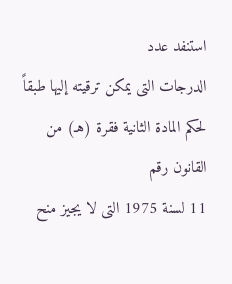استنفد عدد
الدرجات التى يمكن ترقيته إليها طبقاً لحكم المادة الثانية فقرة (هـ) من القانون رقم
11 لسنة 1975 التى لا يجيز منح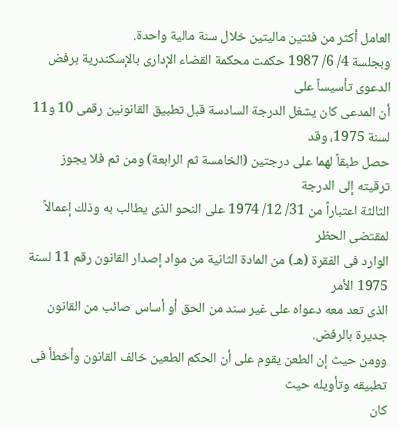العامل أكثر من فئتين ماليتين خلال سنة مالية واحدة.
وبجلسة 4/ 6/ 1987 حكمت محكمة القضاء الإدارى بالإسكندرية برفض الدعوى تأسيساً على
أن المدعى كان يشغل الدرجة السادسة قبل تطبيق القانونين رقمى 10 و11 لسنة 1975، وقد
حصل طبقاً لهما على درجتين (الخامسة ثم الرابعة) ومن ثم فلا يجوز ترقيته إلى الدرجة
الثالثة اعتباراً من 31/ 12/ 1974 على النحو الذى يطالب به وذلك إعمالاً لمقتضى الحظر
الوارد فى الفقرة (هـ) من المادة الثانية من مواد إصدار القانون رقم 11 لسنة 1975 الأمر
الذى تعد معه دعواه على غير سند من الحق أو أساس صائب من القانون جديرة بالرفض.
وومن حيث إن الطعن يقوم على أن الحكم الطعين خالف القانون وأخطأ فى تطبيقه وتأويله حيث
كان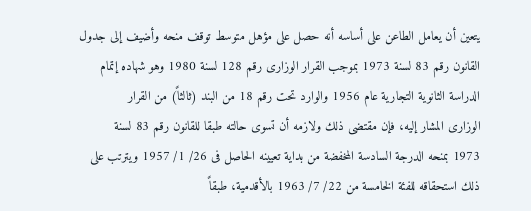يتعين أن يعامل الطاعن على أساسه أنه حصل على مؤهل متوسط توقف منحه وأضيف إلى جدول
القانون رقم 83 لسنة 1973 بموجب القرار الوزارى رقم 128 لسنة 1980 وهو شهاده إتمام
الدراسة الثانوية التجارية عام 1956 والوارد تحت رقم 18 من البند (ثالثاً) من القرار
الوزارى المشار إليه، فإن مقتضى ذلك ولازمه أن تسوى حالته طبقا للقانون رقم 83 لسنة
1973 بمنحه الدرجة السادسة المخفضة من بداية تعيينه الحاصل فى 26/ 1/ 1957 ويترتب على
ذلك استحقاقه للفئة الخامسة من 22/ 7/ 1963 بالأقدمية، طبقاً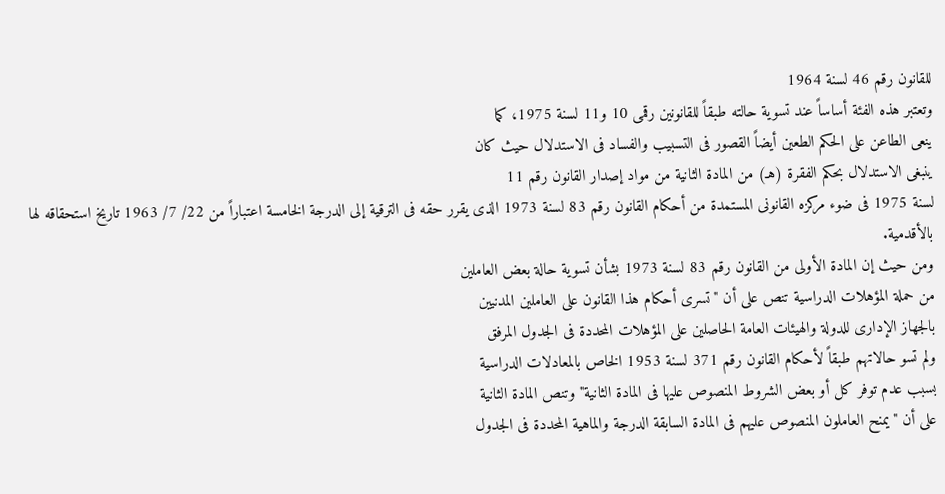للقانون رقم 46 لسنة 1964
وتعتبر هذه الفئة أساساً عند تسوية حالته طبقاً للقانونين رقمى 10 و11 لسنة 1975، كما
ينعى الطاعن على الحكم الطعين أيضاً القصور فى التسبيب والفساد فى الاستدلال حيث كان
ينبغى الاستدلال بحكم الفقرة (هـ) من المادة الثانية من مواد إصدار القانون رقم 11
لسنة 1975 فى ضوء مركزه القانونى المستمدة من أحكام القانون رقم 83 لسنة 1973 الذى يقرر حقه فى الترقية إلى الدرجة الخامسة اعتباراً من 22/ 7/ 1963 تاريخ استحقاقه لها
بالأقدمية.
ومن حيث إن المادة الأولى من القانون رقم 83 لسنة 1973 بشأن تسوية حالة بعض العاملين
من حملة المؤهلات الدراسية تنص على أن "تسرى أحكام هذا القانون على العاملين المدنيين
بالجهاز الإدارى للدولة والهيئات العامة الحاصلين على المؤهلات المحددة فى الجدول المرفق
ولم تسو حالاتهم طبقاً لأحكام القانون رقم 371 لسنة 1953 الخاص بالمعادلات الدراسية
بسبب عدم توفر كل أو بعض الشروط المنصوص عليها فى المادة الثانية" وتنص المادة الثانية
على أن "يمنح العاملون المنصوص عليهم فى المادة السابقة الدرجة والماهية المحددة فى الجدول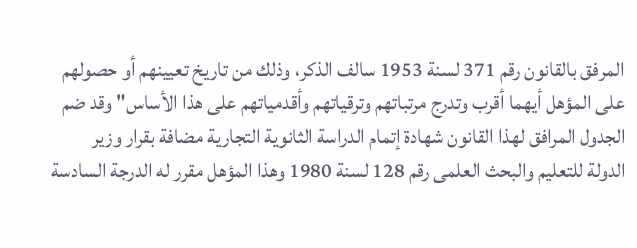المرفق بالقانون رقم 371 لسنة 1953 سالف الذكر، وذلك من تاريخ تعيينهم أو حصولهم
على المؤهل أيهما أقرب وتدرج مرتباتهم وترقياتهم وأقدمياتهم على هذا الأساس" وقد ضم
الجدول المرافق لهذا القانون شهادة إتمام الدراسة الثانوية التجارية مضافة بقرار وزير
الدولة للتعليم والبحث العلمى رقم 128 لسنة 1980 وهذا المؤهل مقرر له الدرجة السادسة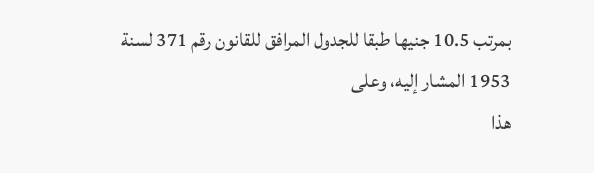بمرتب 10.5 جنيها طبقا للجدول المرافق للقانون رقم 371 لسنة 1953 المشار إليه، وعلى
هذا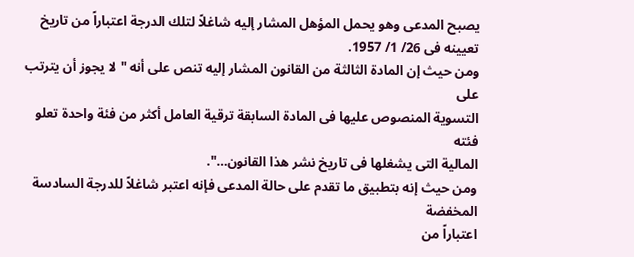يصبح المدعى وهو يحمل المؤهل المشار إليه شاغلاً لتلك الدرجة اعتباراً من تاريخ
تعيينه فى 26/ 1/ 1957.
ومن حيث إن المادة الثالثة من القانون المشار إليه تنص على أنه "لا يجوز أن يترتب على
التسوية المنصوص عليها فى المادة السابقة ترقية العامل أكثر من فئة واحدة تعلو فئته
المالية التى يشغلها فى تاريخ نشر هذا القانون…".
ومن حيث إنه بتطبيق ما تقدم على حالة المدعى فإنه اعتبر شاغلاً للدرجة السادسة المخفضة
اعتباراً من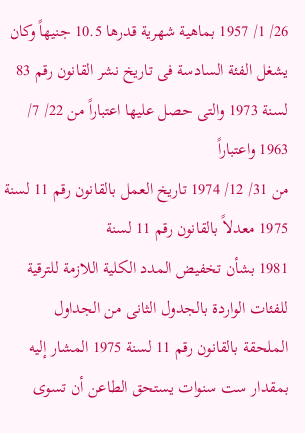26/ 1/ 1957 بماهية شهرية قدرها 10.5 جنيهاً وكان يشغل الفئة السادسة فى تاريخ نشر القانون رقم 83 لسنة 1973 والتى حصل عليها اعتباراً من 22/ 7/ 1963 واعتباراً
من 31/ 12/ 1974 تاريخ العمل بالقانون رقم 11 لسنة 1975 معدلاً بالقانون رقم 11 لسنة
1981 بشأن تخفيض المدد الكلية اللازمة للترقية للفئات الواردة بالجدول الثانى من الجداول
الملحقة بالقانون رقم 11 لسنة 1975 المشار إليه بمقدار ست سنوات يستحق الطاعن أن تسوى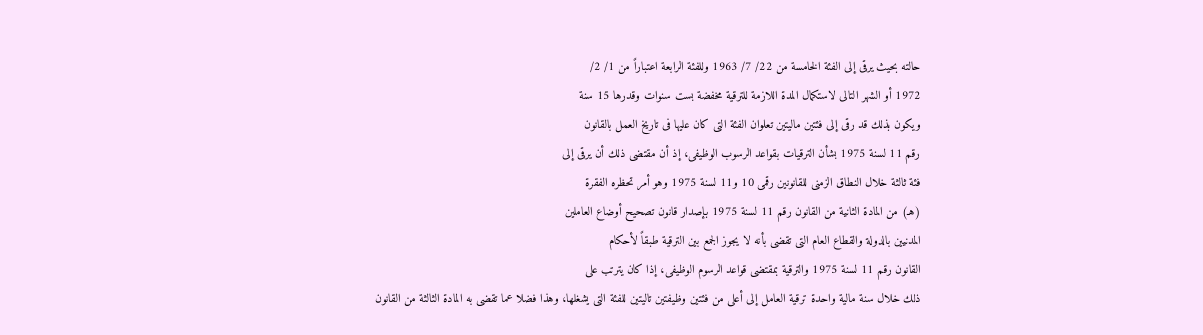حالته بحيث يرقى إلى الفئة الخامسة من 22/ 7/ 1963 وللفئة الرابعة اعتباراً من 1/ 2/
1972 أو الشهر التالى لاستكمال المدة اللازمة للترقية مخفضة بست سنوات وقدرها 15 سنة
ويكون بذلك قد رقى إلى فئتين ماليتين تعلوان الفئة التى كان عليها فى تاريخ العمل بالقانون
رقم 11 لسنة 1975 بشأن الترقيات بقواعد الرسوب الوظيفى، إذ أن مقتضى ذلك أن يرقى إلى
فئة ثالثة خلال النطاق الزمنى للقانونين رقمى 10 و11 لسنة 1975 وهو أمر تحظره الفقرة
(هـ) من المادة الثانية من القانون رقم 11 لسنة 1975 بإصدار قانون تصحيح أوضاع العاملين
المدنيين بالدولة والقطاع العام التى تقضى بأنه لا يجوز الجمع بين الترقية طبقاً لأحكام
القانون رقم 11 لسنة 1975 والترقية بمقتضى قواعد الرسوم الوظيفى، إذا كان يترتب على
ذلك خلال سنة مالية واحدة ترقية العامل إلى أعلى من فئتين وظيفتين تاليتين للفئة التى يشغلها، وهذا فضلا عما تقضى به المادة الثالثة من القانون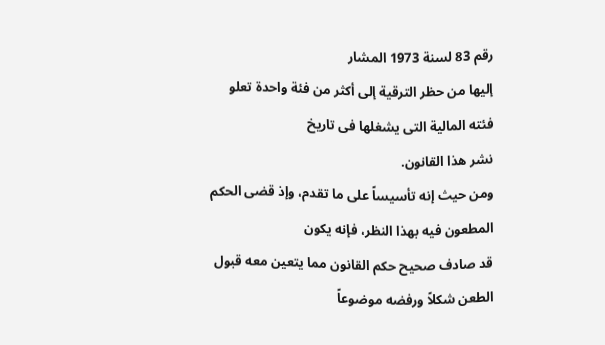رقم 83 لسنة 1973 المشار
إليها من حظر الترقية إلى أكثر من فئة واحدة تعلو فئته المالية التى يشغلها فى تاريخ
نشر هذا القانون.
ومن حيث إنه تأسيساً على ما تقدم، وإذ قضى الحكم المطعون فيه بهذا النظر، فإنه يكون
قد صادف صحيح حكم القانون مما يتعين معه قبول الطعن شكلاً ورفضه موضوعاً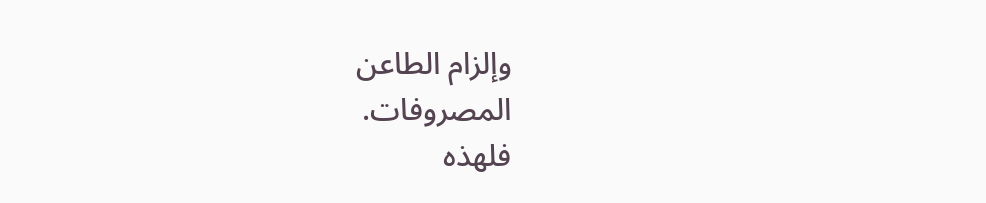وإلزام الطاعن
المصروفات.
فلهذه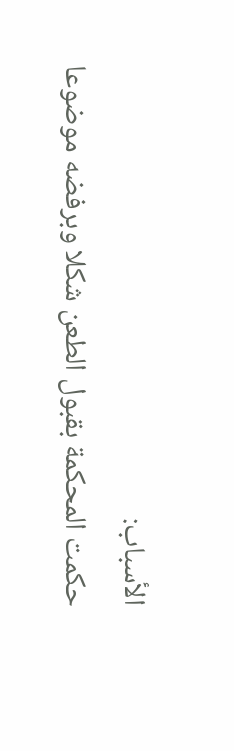الأسباب:
حكمت المحكمة بقبول الطعن شكلا وبرفضه موضوعا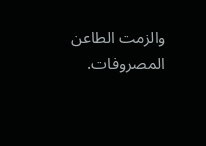والزمت الطاعن المصروفات.